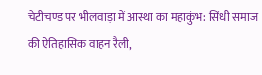चेटीचण्ड पर भीलवाड़ा में आस्था का महाकुंभ: सिंधी समाज की ऐतिहासिक वाहन रैली,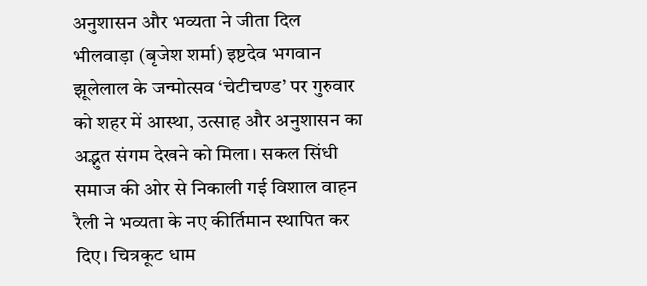अनुशासन और भव्यता ने जीता दिल
भीलवाड़ा (बृजेश शर्मा) इष्टदेव भगवान झूलेलाल के जन्मोत्सव ‘चेटीचण्ड’ पर गुरुवार को शहर में आस्था, उत्साह और अनुशासन का अद्भुत संगम देखने को मिला। सकल सिंधी समाज की ओर से निकाली गई विशाल वाहन रैली ने भव्यता के नए कीर्तिमान स्थापित कर दिए। चित्रकूट धाम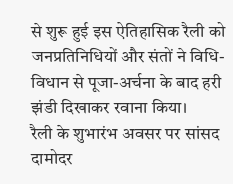से शुरू हुई इस ऐतिहासिक रैली को जनप्रतिनिधियों और संतों ने विधि-विधान से पूजा-अर्चना के बाद हरी झंडी दिखाकर रवाना किया।
रैली के शुभारंभ अवसर पर सांसद दामोदर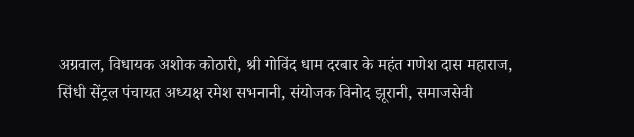अग्रवाल, विधायक अशोक कोठारी, श्री गोविंद धाम दरबार के महंत गणेश दास महाराज, सिंधी सेंट्रल पंचायत अध्यक्ष रमेश सभनानी, संयोजक विनोद झूरानी, समाजसेवी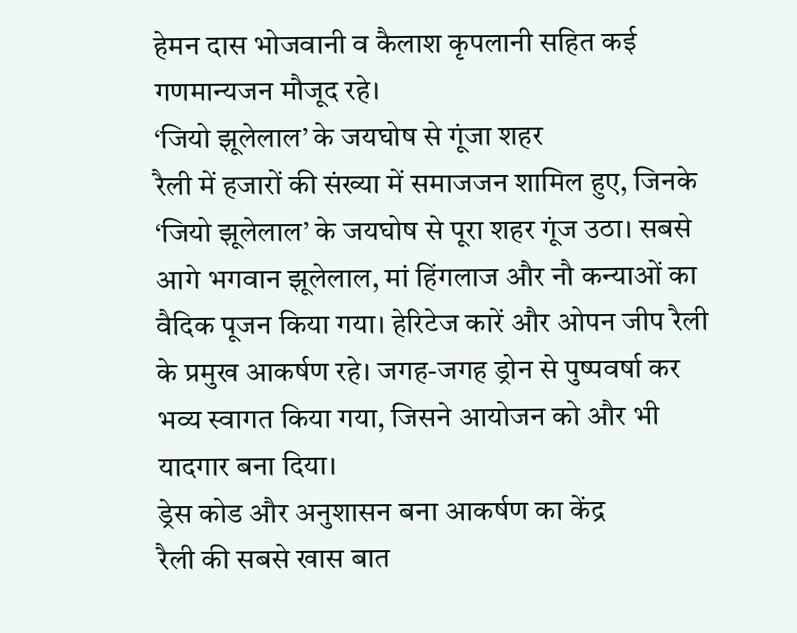हेमन दास भोजवानी व कैलाश कृपलानी सहित कई गणमान्यजन मौजूद रहे।
‘जियो झूलेलाल’ के जयघोष से गूंजा शहर
रैली में हजारों की संख्या में समाजजन शामिल हुए, जिनके ‘जियो झूलेलाल’ के जयघोष से पूरा शहर गूंज उठा। सबसे आगे भगवान झूलेलाल, मां हिंगलाज और नौ कन्याओं का वैदिक पूजन किया गया। हेरिटेज कारें और ओपन जीप रैली के प्रमुख आकर्षण रहे। जगह-जगह ड्रोन से पुष्पवर्षा कर भव्य स्वागत किया गया, जिसने आयोजन को और भी यादगार बना दिया।
ड्रेस कोड और अनुशासन बना आकर्षण का केंद्र
रैली की सबसे खास बात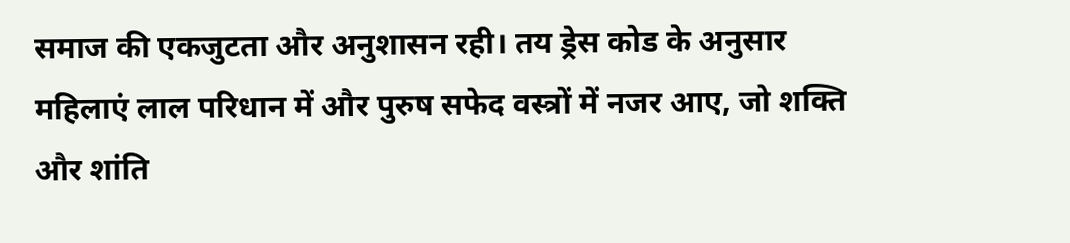समाज की एकजुटता और अनुशासन रही। तय ड्रेस कोड के अनुसार महिलाएं लाल परिधान में और पुरुष सफेद वस्त्रों में नजर आए, जो शक्ति और शांति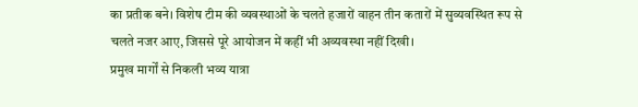का प्रतीक बने। विशेष टीम की व्यवस्थाओं के चलते हजारों वाहन तीन कतारों में सुव्यवस्थित रूप से चलते नजर आए, जिससे पूरे आयोजन में कहीं भी अव्यवस्था नहीं दिखी।
प्रमुख मार्गों से निकली भव्य यात्रा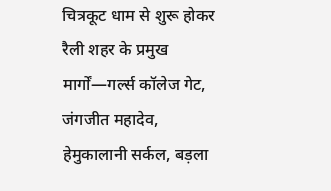चित्रकूट धाम से शुरू होकर रैली शहर के प्रमुख मार्गों—गर्ल्स कॉलेज गेट, जंगजीत महादेव, हेमुकालानी सर्कल, बड़ला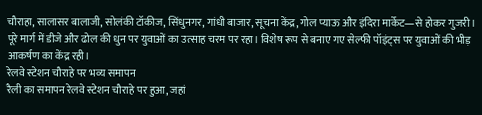चौराहा, सालासर बालाजी, सोलंकी टॉकीज, सिंधुनगर, गांधी बाजार, सूचना केंद्र, गोल प्याऊ और इंदिरा मार्केट—से होकर गुजरी। पूरे मार्ग में डीजे और ढोल की धुन पर युवाओं का उत्साह चरम पर रहा। विशेष रूप से बनाए गए सेल्फी पॉइंट्स पर युवाओं की भीड़ आकर्षण का केंद्र रही।
रेलवे स्टेशन चौराहे पर भव्य समापन
रैली का समापन रेलवे स्टेशन चौराहे पर हुआ, जहां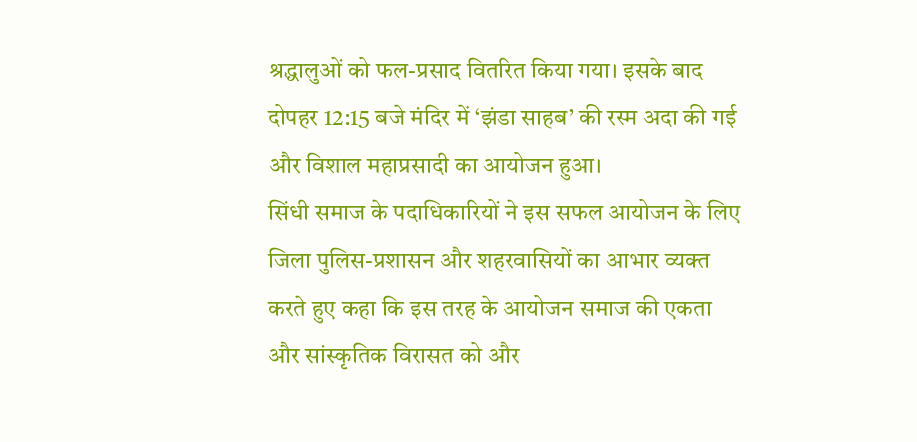श्रद्धालुओं को फल-प्रसाद वितरित किया गया। इसके बाद दोपहर 12:15 बजे मंदिर में ‘झंडा साहब’ की रस्म अदा की गई और विशाल महाप्रसादी का आयोजन हुआ।
सिंधी समाज के पदाधिकारियों ने इस सफल आयोजन के लिए जिला पुलिस-प्रशासन और शहरवासियों का आभार व्यक्त करते हुए कहा कि इस तरह के आयोजन समाज की एकता और सांस्कृतिक विरासत को और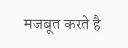मजबूत करते है